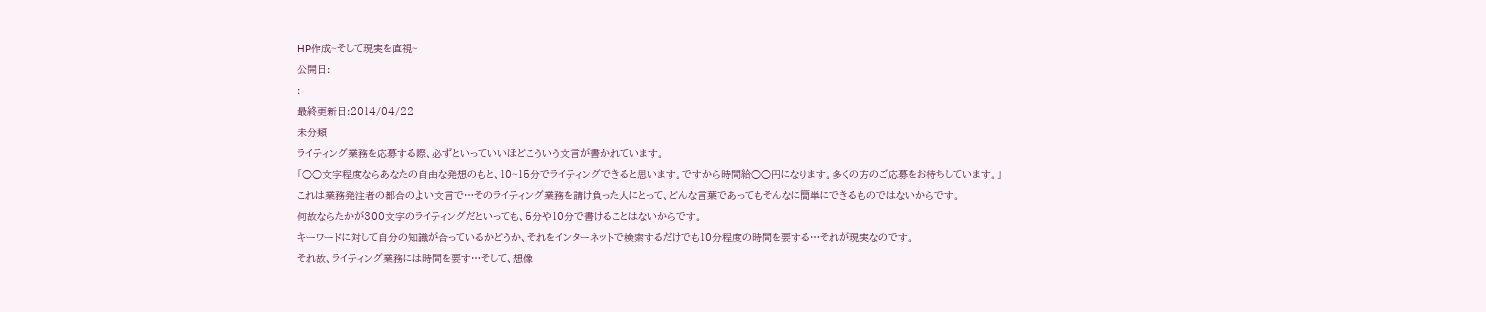HP作成~そして現実を直視~
公開日:
:
最終更新日:2014/04/22
未分類
ライティング業務を応募する際、必ずといっていいほどこういう文言が書かれています。
「○○文字程度ならあなたの自由な発想のもと、10~15分でライティングできると思います。ですから時間給○○円になります。多くの方のご応募をお待ちしています。」
これは業務発注者の都合のよい文言で…そのライティング業務を請け負った人にとって、どんな言葉であってもそんなに簡単にできるものではないからです。
何故ならたかが300文字のライティングだといっても、5分や10分で書けることはないからです。
キーワードに対して自分の知識が合っているかどうか、それをインターネットで検索するだけでも10分程度の時間を要する…それが現実なのです。
それ故、ライティング業務には時間を要す…そして、想像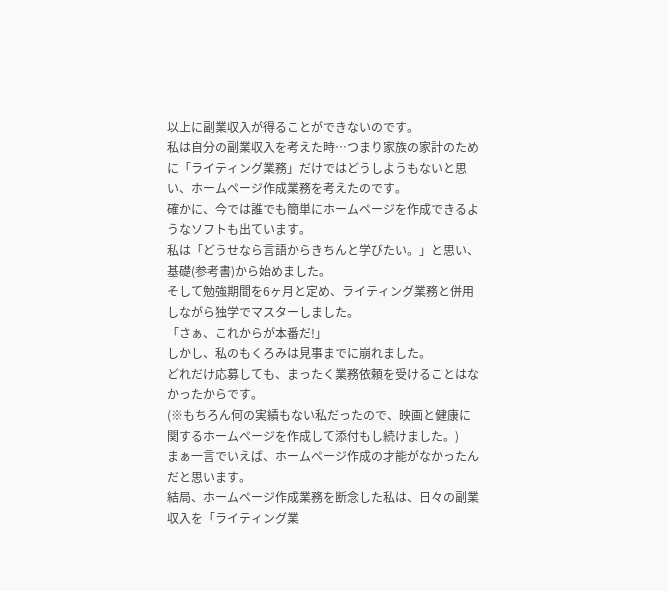以上に副業収入が得ることができないのです。
私は自分の副業収入を考えた時…つまり家族の家計のために「ライティング業務」だけではどうしようもないと思い、ホームページ作成業務を考えたのです。
確かに、今では誰でも簡単にホームページを作成できるようなソフトも出ています。
私は「どうせなら言語からきちんと学びたい。」と思い、基礎(参考書)から始めました。
そして勉強期間を6ヶ月と定め、ライティング業務と併用しながら独学でマスターしました。
「さぁ、これからが本番だ!」
しかし、私のもくろみは見事までに崩れました。
どれだけ応募しても、まったく業務依頼を受けることはなかったからです。
(※もちろん何の実績もない私だったので、映画と健康に関するホームページを作成して添付もし続けました。)
まぁ一言でいえば、ホームページ作成の才能がなかったんだと思います。
結局、ホームページ作成業務を断念した私は、日々の副業収入を「ライティング業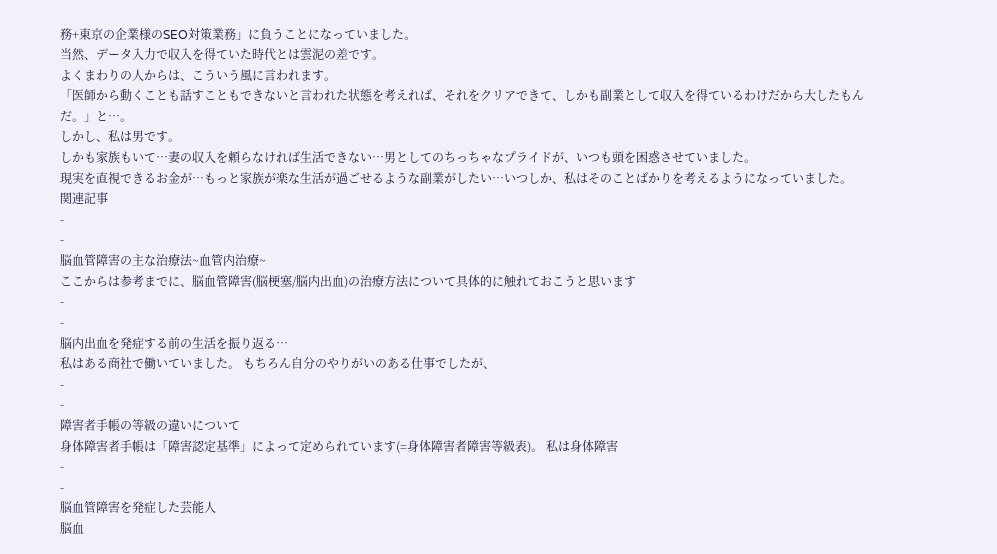務+東京の企業様のSEO対策業務」に負うことになっていました。
当然、データ入力で収入を得ていた時代とは雲泥の差です。
よくまわりの人からは、こういう風に言われます。
「医師から動くことも話すこともできないと言われた状態を考えれば、それをクリアできて、しかも副業として収入を得ているわけだから大したもんだ。」と…。
しかし、私は男です。
しかも家族もいて…妻の収入を頼らなければ生活できない…男としてのちっちゃなプライドが、いつも頭を困惑させていました。
現実を直視できるお金が…もっと家族が楽な生活が過ごせるような副業がしたい…いつしか、私はそのことばかりを考えるようになっていました。
関連記事
-
-
脳血管障害の主な治療法~血管内治療~
ここからは参考までに、脳血管障害(脳梗塞/脳内出血)の治療方法について具体的に触れておこうと思います
-
-
脳内出血を発症する前の生活を振り返る…
私はある商社で働いていました。 もちろん自分のやりがいのある仕事でしたが、
-
-
障害者手帳の等級の違いについて
身体障害者手帳は「障害認定基準」によって定められています(=身体障害者障害等級表)。 私は身体障害
-
-
脳血管障害を発症した芸能人
脳血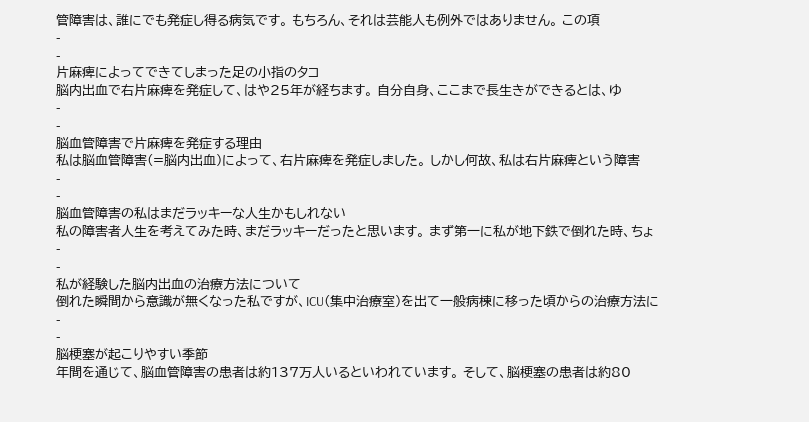管障害は、誰にでも発症し得る病気です。 もちろん、それは芸能人も例外ではありません。 この項
-
-
片麻痺によってできてしまった足の小指のタコ
脳内出血で右片麻痺を発症して、はや25年が経ちます。 自分自身、ここまで長生きができるとは、ゆ
-
-
脳血管障害で片麻痺を発症する理由
私は脳血管障害(=脳内出血)によって、右片麻痺を発症しました。 しかし何故、私は右片麻痺という障害
-
-
脳血管障害の私はまだラッキーな人生かもしれない
私の障害者人生を考えてみた時、まだラッキーだったと思います。 まず第一に私が地下鉄で倒れた時、ちょ
-
-
私が経験した脳内出血の治療方法について
倒れた瞬間から意識が無くなった私ですが、ICU(集中治療室)を出て一般病棟に移った頃からの治療方法に
-
-
脳梗塞が起こりやすい季節
年間を通じて、脳血管障害の患者は約137万人いるといわれています。 そして、脳梗塞の患者は約80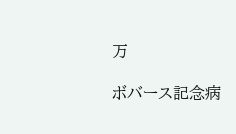万

ボバース記念病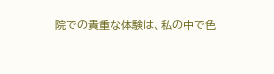院での貴重な体験は、私の中で色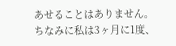あせることはありません。
ちなみに私は3ヶ月に1度、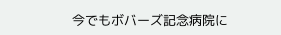今でもボバーズ記念病院に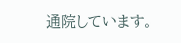通院しています。